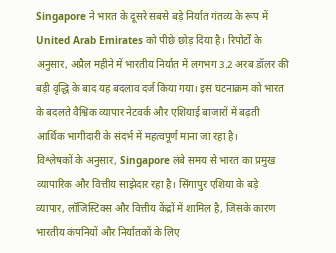Singapore ने भारत के दूसरे सबसे बड़े निर्यात गंतव्य के रूप में United Arab Emirates को पीछे छोड़ दिया है। रिपोर्टों के अनुसार, अप्रैल महीने में भारतीय निर्यात में लगभग 3.2 अरब डॉलर की बड़ी वृद्धि के बाद यह बदलाव दर्ज किया गया। इस घटनाक्रम को भारत के बदलते वैश्विक व्यापार नेटवर्क और एशियाई बाजारों में बढ़ती आर्थिक भागीदारी के संदर्भ में महत्वपूर्ण माना जा रहा है।
विश्लेषकों के अनुसार, Singapore लंबे समय से भारत का प्रमुख व्यापारिक और वित्तीय साझेदार रहा है। सिंगापुर एशिया के बड़े व्यापार, लॉजिस्टिक्स और वित्तीय केंद्रों में शामिल है, जिसके कारण भारतीय कंपनियों और निर्यातकों के लिए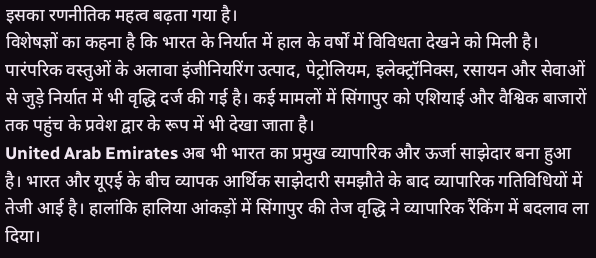इसका रणनीतिक महत्व बढ़ता गया है।
विशेषज्ञों का कहना है कि भारत के निर्यात में हाल के वर्षों में विविधता देखने को मिली है। पारंपरिक वस्तुओं के अलावा इंजीनियरिंग उत्पाद, पेट्रोलियम, इलेक्ट्रॉनिक्स, रसायन और सेवाओं से जुड़े निर्यात में भी वृद्धि दर्ज की गई है। कई मामलों में सिंगापुर को एशियाई और वैश्विक बाजारों तक पहुंच के प्रवेश द्वार के रूप में भी देखा जाता है।
United Arab Emirates अब भी भारत का प्रमुख व्यापारिक और ऊर्जा साझेदार बना हुआ है। भारत और यूएई के बीच व्यापक आर्थिक साझेदारी समझौते के बाद व्यापारिक गतिविधियों में तेजी आई है। हालांकि हालिया आंकड़ों में सिंगापुर की तेज वृद्धि ने व्यापारिक रैंकिंग में बदलाव ला दिया।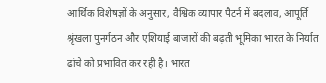आर्थिक विशेषज्ञों के अनुसार, वैश्विक व्यापार पैटर्न में बदलाव, आपूर्ति श्रृंखला पुनर्गठन और एशियाई बाजारों की बढ़ती भूमिका भारत के निर्यात ढांचे को प्रभावित कर रही है। भारत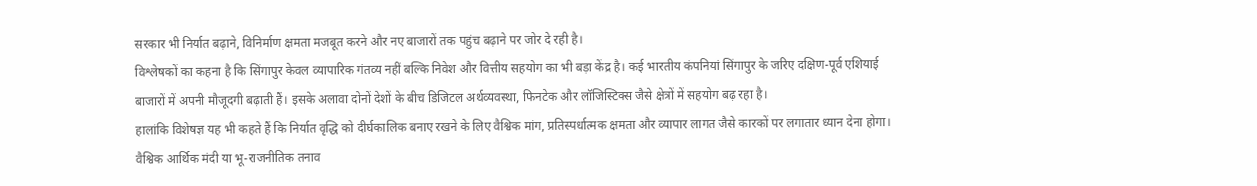सरकार भी निर्यात बढ़ाने, विनिर्माण क्षमता मजबूत करने और नए बाजारों तक पहुंच बढ़ाने पर जोर दे रही है।
विश्लेषकों का कहना है कि सिंगापुर केवल व्यापारिक गंतव्य नहीं बल्कि निवेश और वित्तीय सहयोग का भी बड़ा केंद्र है। कई भारतीय कंपनियां सिंगापुर के जरिए दक्षिण-पूर्व एशियाई बाजारों में अपनी मौजूदगी बढ़ाती हैं। इसके अलावा दोनों देशों के बीच डिजिटल अर्थव्यवस्था, फिनटेक और लॉजिस्टिक्स जैसे क्षेत्रों में सहयोग बढ़ रहा है।
हालांकि विशेषज्ञ यह भी कहते हैं कि निर्यात वृद्धि को दीर्घकालिक बनाए रखने के लिए वैश्विक मांग, प्रतिस्पर्धात्मक क्षमता और व्यापार लागत जैसे कारकों पर लगातार ध्यान देना होगा। वैश्विक आर्थिक मंदी या भू-राजनीतिक तनाव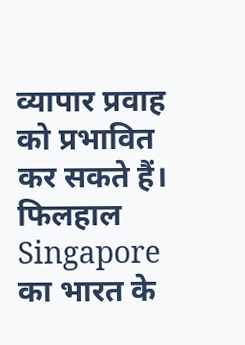व्यापार प्रवाह को प्रभावित कर सकते हैं।
फिलहाल Singapore का भारत के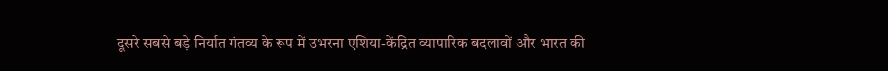दूसरे सबसे बड़े निर्यात गंतव्य के रूप में उभरना एशिया-केंद्रित व्यापारिक बदलावों और भारत की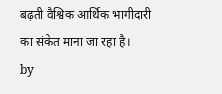बढ़ती वैश्विक आर्थिक भागीदारी का संकेत माना जा रहा है।
by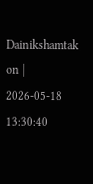Dainikshamtak on | 2026-05-18 13:30:40